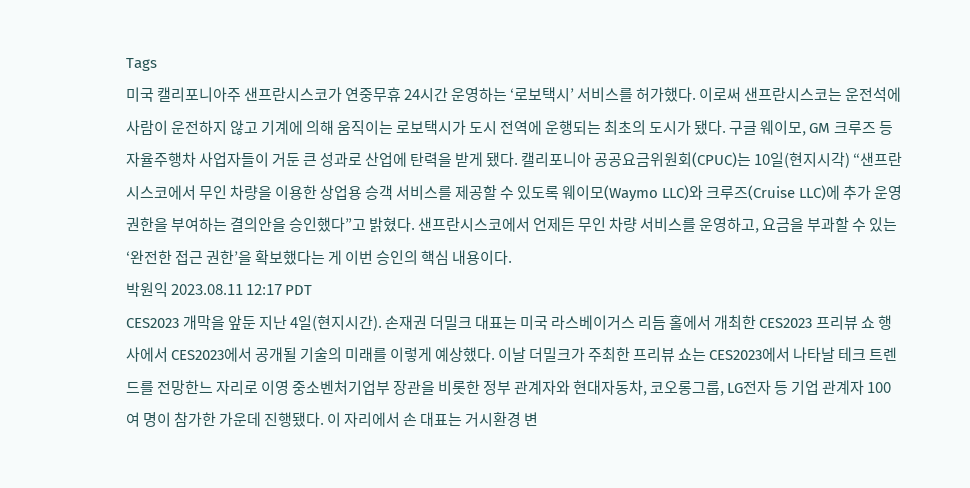Tags
미국 캘리포니아주 샌프란시스코가 연중무휴 24시간 운영하는 ‘로보택시’ 서비스를 허가했다. 이로써 샌프란시스코는 운전석에 사람이 운전하지 않고 기계에 의해 움직이는 로보택시가 도시 전역에 운행되는 최초의 도시가 됐다. 구글 웨이모, GM 크루즈 등 자율주행차 사업자들이 거둔 큰 성과로 산업에 탄력을 받게 됐다. 캘리포니아 공공요금위원회(CPUC)는 10일(현지시각) “샌프란시스코에서 무인 차량을 이용한 상업용 승객 서비스를 제공할 수 있도록 웨이모(Waymo LLC)와 크루즈(Cruise LLC)에 추가 운영 권한을 부여하는 결의안을 승인했다”고 밝혔다. 샌프란시스코에서 언제든 무인 차량 서비스를 운영하고, 요금을 부과할 수 있는 ‘완전한 접근 권한’을 확보했다는 게 이번 승인의 핵심 내용이다.
박원익 2023.08.11 12:17 PDT
CES2023 개막을 앞둔 지난 4일(현지시간). 손재권 더밀크 대표는 미국 라스베이거스 리듬 홀에서 개최한 CES2023 프리뷰 쇼 행사에서 CES2023에서 공개될 기술의 미래를 이렇게 예상했다. 이날 더밀크가 주최한 프리뷰 쇼는 CES2023에서 나타날 테크 트렌드를 전망한느 자리로 이영 중소벤처기업부 장관을 비롯한 정부 관계자와 현대자동차, 코오롱그룹, LG전자 등 기업 관계자 100여 명이 참가한 가운데 진행됐다. 이 자리에서 손 대표는 거시환경 변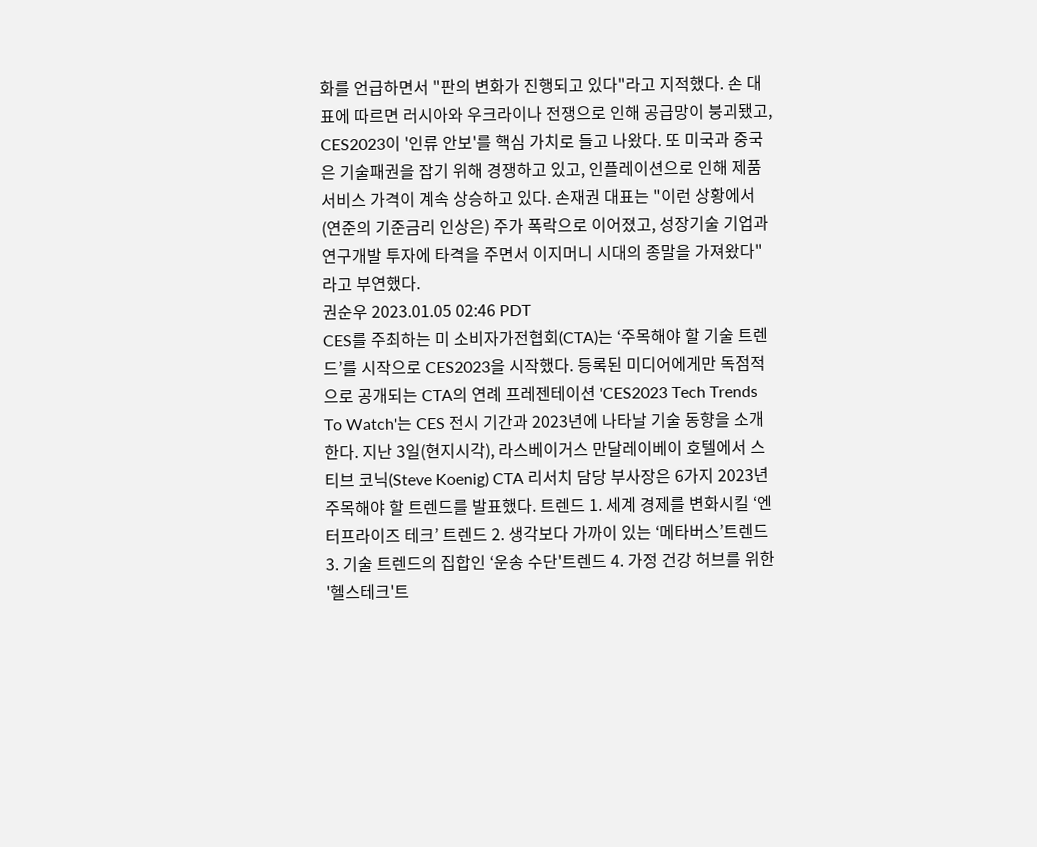화를 언급하면서 "판의 변화가 진행되고 있다"라고 지적했다. 손 대표에 따르면 러시아와 우크라이나 전쟁으로 인해 공급망이 붕괴됐고, CES2023이 '인류 안보'를 핵심 가치로 들고 나왔다. 또 미국과 중국은 기술패권을 잡기 위해 경쟁하고 있고, 인플레이션으로 인해 제품 서비스 가격이 계속 상승하고 있다. 손재권 대표는 "이런 상황에서 (연준의 기준금리 인상은) 주가 폭락으로 이어졌고, 성장기술 기업과 연구개발 투자에 타격을 주면서 이지머니 시대의 종말을 가져왔다"라고 부연했다.
권순우 2023.01.05 02:46 PDT
CES를 주최하는 미 소비자가전협회(CTA)는 ‘주목해야 할 기술 트렌드’를 시작으로 CES2023을 시작했다. 등록된 미디어에게만 독점적으로 공개되는 CTA의 연례 프레젠테이션 'CES2023 Tech Trends To Watch'는 CES 전시 기간과 2023년에 나타날 기술 동향을 소개한다. 지난 3일(현지시각), 라스베이거스 만달레이베이 호텔에서 스티브 코닉(Steve Koenig) CTA 리서치 담당 부사장은 6가지 2023년 주목해야 할 트렌드를 발표했다. 트렌드 1. 세계 경제를 변화시킬 ‘엔터프라이즈 테크’ 트렌드 2. 생각보다 가까이 있는 ‘메타버스’트렌드 3. 기술 트렌드의 집합인 ‘운송 수단'트렌드 4. 가정 건강 허브를 위한 '헬스테크'트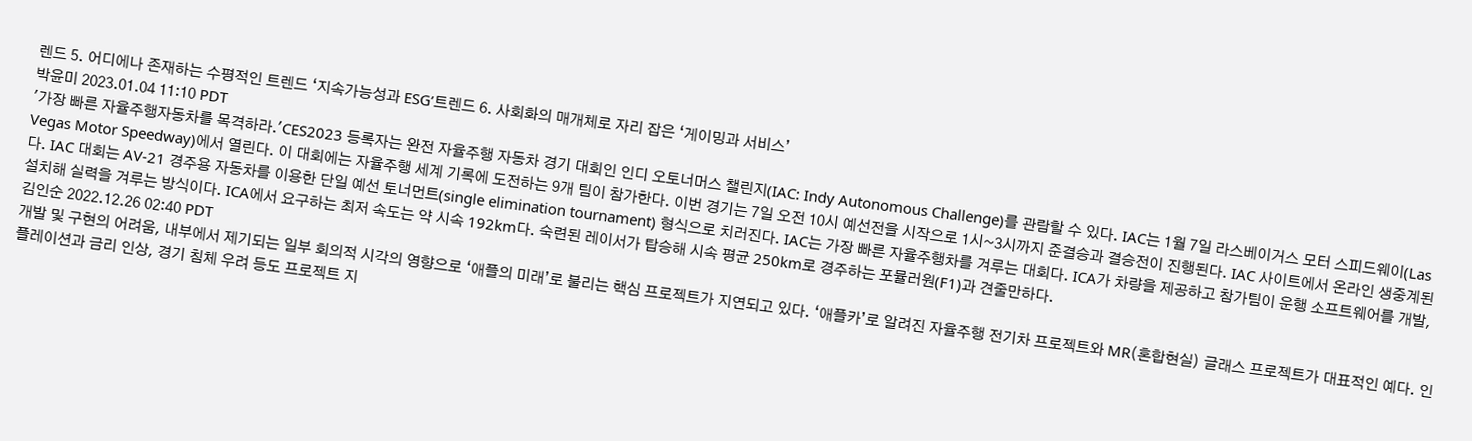렌드 5. 어디에나 존재하는 수평적인 트렌드 ‘지속가능성과 ESG’트렌드 6. 사회화의 매개체로 자리 잡은 ‘게이밍과 서비스’
박윤미 2023.01.04 11:10 PDT
'가장 빠른 자율주행자동차를 목격하라.'CES2023 등록자는 완전 자율주행 자동차 경기 대회인 인디 오토너머스 챌린지(IAC: Indy Autonomous Challenge)를 관람할 수 있다. IAC는 1월 7일 라스베이거스 모터 스피드웨이(Las Vegas Motor Speedway)에서 열린다. 이 대회에는 자율주행 세계 기록에 도전하는 9개 팀이 참가한다. 이번 경기는 7일 오전 10시 예선전을 시작으로 1시~3시까지 준결승과 결승전이 진행된다. IAC 사이트에서 온라인 생중계된다. IAC 대회는 AV-21 경주용 자동차를 이용한 단일 예선 토너먼트(single elimination tournament) 형식으로 치러진다. IAC는 가장 빠른 자율주행차를 겨루는 대회다. ICA가 차량을 제공하고 참가팀이 운행 소프트웨어를 개발, 설치해 실력을 겨루는 방식이다. ICA에서 요구하는 최저 속도는 약 시속 192km다. 숙련된 레이서가 탑승해 시속 평균 250km로 경주하는 포뮬러원(F1)과 견줄만하다.
김인순 2022.12.26 02:40 PDT
개발 및 구현의 어려움, 내부에서 제기되는 일부 회의적 시각의 영향으로 ‘애플의 미래’로 불리는 핵심 프로젝트가 지연되고 있다. ‘애플카’로 알려진 자율주행 전기차 프로젝트와 MR(혼합현실) 글래스 프로젝트가 대표적인 예다. 인플레이션과 금리 인상, 경기 침체 우려 등도 프로젝트 지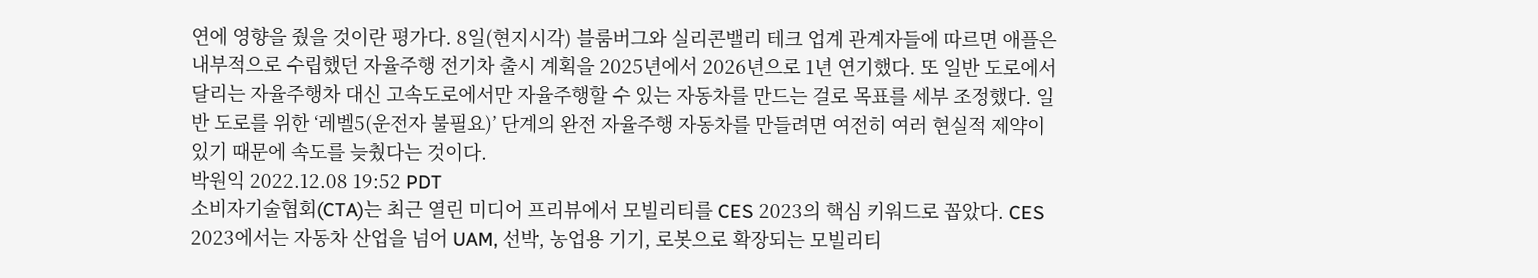연에 영향을 줬을 것이란 평가다. 8일(현지시각) 블룸버그와 실리콘밸리 테크 업계 관계자들에 따르면 애플은 내부적으로 수립했던 자율주행 전기차 출시 계획을 2025년에서 2026년으로 1년 연기했다. 또 일반 도로에서 달리는 자율주행차 대신 고속도로에서만 자율주행할 수 있는 자동차를 만드는 걸로 목표를 세부 조정했다. 일반 도로를 위한 ‘레벨5(운전자 불필요)’ 단계의 완전 자율주행 자동차를 만들려면 여전히 여러 현실적 제약이 있기 때문에 속도를 늦췄다는 것이다.
박원익 2022.12.08 19:52 PDT
소비자기술협회(CTA)는 최근 열린 미디어 프리뷰에서 모빌리티를 CES 2023의 핵심 키워드로 꼽았다. CES 2023에서는 자동차 산업을 넘어 UAM, 선박, 농업용 기기, 로봇으로 확장되는 모빌리티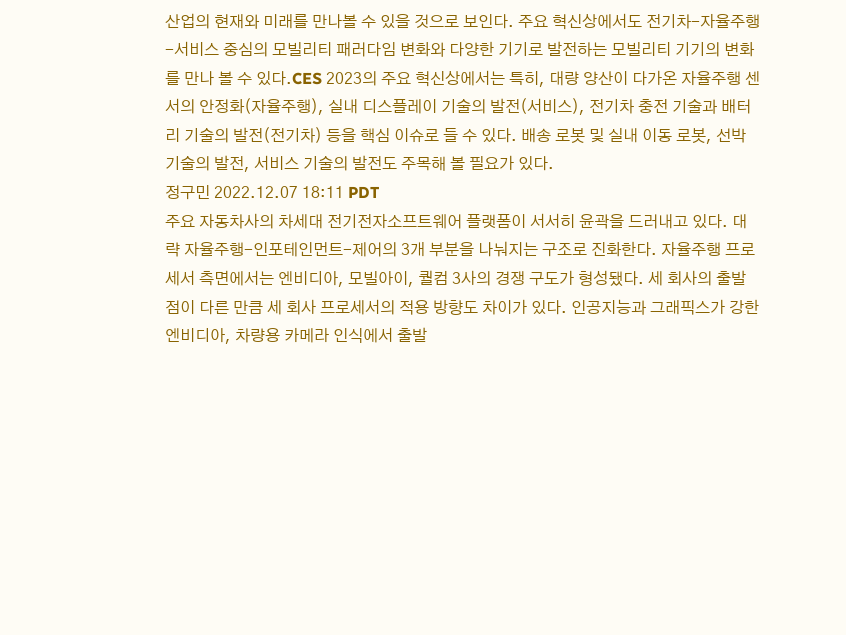산업의 현재와 미래를 만나볼 수 있을 것으로 보인다. 주요 혁신상에서도 전기차-자율주행-서비스 중심의 모빌리티 패러다임 변화와 다양한 기기로 발전하는 모빌리티 기기의 변화를 만나 볼 수 있다.CES 2023의 주요 혁신상에서는 특히, 대량 양산이 다가온 자율주행 센서의 안정화(자율주행), 실내 디스플레이 기술의 발전(서비스), 전기차 충전 기술과 배터리 기술의 발전(전기차) 등을 핵심 이슈로 들 수 있다. 배송 로봇 및 실내 이동 로봇, 선박 기술의 발전, 서비스 기술의 발전도 주목해 볼 필요가 있다.
정구민 2022.12.07 18:11 PDT
주요 자동차사의 차세대 전기전자소프트웨어 플랫폼이 서서히 윤곽을 드러내고 있다. 대략 자율주행-인포테인먼트-제어의 3개 부분을 나눠지는 구조로 진화한다. 자율주행 프로세서 측면에서는 엔비디아, 모빌아이, 퀄컴 3사의 경쟁 구도가 형성됐다. 세 회사의 출발점이 다른 만큼 세 회사 프로세서의 적용 방향도 차이가 있다. 인공지능과 그래픽스가 강한 엔비디아, 차량용 카메라 인식에서 출발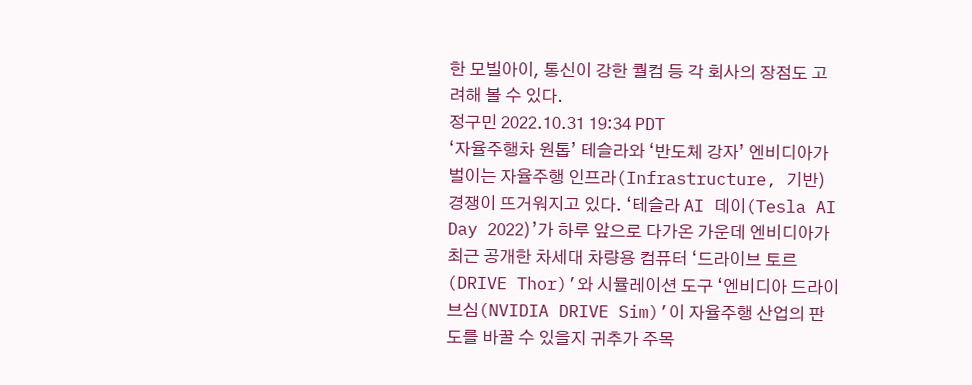한 모빌아이, 통신이 강한 퀄컴 등 각 회사의 장점도 고려해 볼 수 있다.
정구민 2022.10.31 19:34 PDT
‘자율주행차 원톱’ 테슬라와 ‘반도체 강자’ 엔비디아가 벌이는 자율주행 인프라(Infrastructure, 기반) 경쟁이 뜨거워지고 있다. ‘테슬라 AI 데이(Tesla AI Day 2022)’가 하루 앞으로 다가온 가운데 엔비디아가 최근 공개한 차세대 차량용 컴퓨터 ‘드라이브 토르(DRIVE Thor)’와 시뮬레이션 도구 ‘엔비디아 드라이브심(NVIDIA DRIVE Sim)’이 자율주행 산업의 판도를 바꿀 수 있을지 귀추가 주목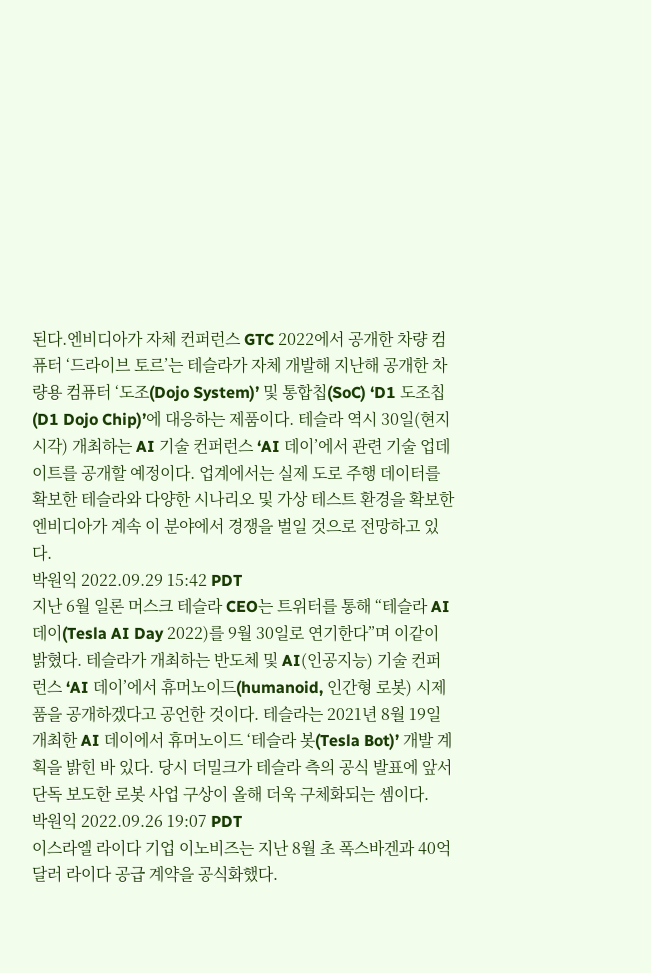된다.엔비디아가 자체 컨퍼런스 GTC 2022에서 공개한 차량 컴퓨터 ‘드라이브 토르’는 테슬라가 자체 개발해 지난해 공개한 차량용 컴퓨터 ‘도조(Dojo System)’ 및 통합칩(SoC) ‘D1 도조칩(D1 Dojo Chip)’에 대응하는 제품이다. 테슬라 역시 30일(현지시각) 개최하는 AI 기술 컨퍼런스 ‘AI 데이’에서 관련 기술 업데이트를 공개할 예정이다. 업계에서는 실제 도로 주행 데이터를 확보한 테슬라와 다양한 시나리오 및 가상 테스트 환경을 확보한 엔비디아가 계속 이 분야에서 경쟁을 벌일 것으로 전망하고 있다.
박원익 2022.09.29 15:42 PDT
지난 6월 일론 머스크 테슬라 CEO는 트위터를 통해 “테슬라 AI 데이(Tesla AI Day 2022)를 9월 30일로 연기한다”며 이같이 밝혔다. 테슬라가 개최하는 반도체 및 AI(인공지능) 기술 컨퍼런스 ‘AI 데이’에서 휴머노이드(humanoid, 인간형 로봇) 시제품을 공개하겠다고 공언한 것이다. 테슬라는 2021년 8월 19일 개최한 AI 데이에서 휴머노이드 ‘테슬라 봇(Tesla Bot)’ 개발 계획을 밝힌 바 있다. 당시 더밀크가 테슬라 측의 공식 발표에 앞서 단독 보도한 로봇 사업 구상이 올해 더욱 구체화되는 셈이다.
박원익 2022.09.26 19:07 PDT
이스라엘 라이다 기업 이노비즈는 지난 8월 초 폭스바겐과 40억달러 라이다 공급 계약을 공식화했다.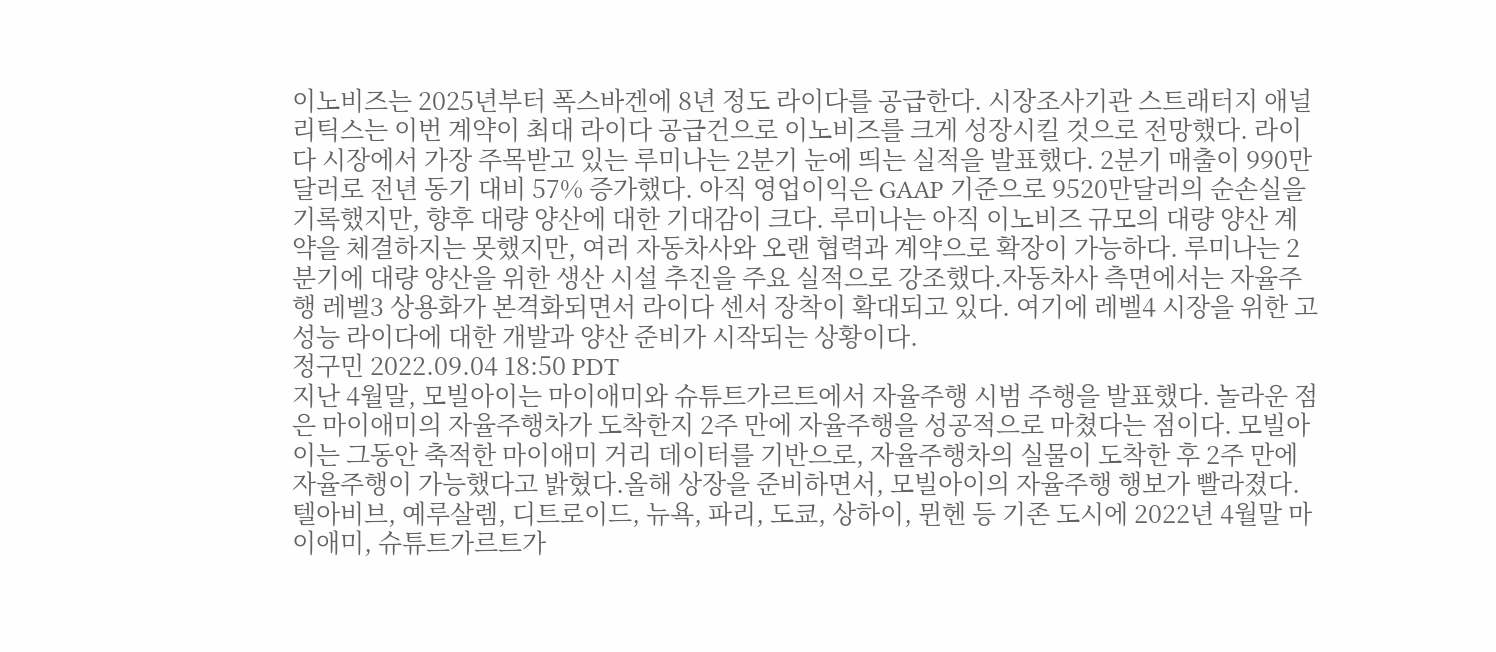이노비즈는 2025년부터 폭스바겐에 8년 정도 라이다를 공급한다. 시장조사기관 스트래터지 애널리틱스는 이번 계약이 최대 라이다 공급건으로 이노비즈를 크게 성장시킬 것으로 전망했다. 라이다 시장에서 가장 주목받고 있는 루미나는 2분기 눈에 띄는 실적을 발표했다. 2분기 매출이 990만달러로 전년 동기 대비 57% 증가했다. 아직 영업이익은 GAAP 기준으로 9520만달러의 순손실을 기록했지만, 향후 대량 양산에 대한 기대감이 크다. 루미나는 아직 이노비즈 규모의 대량 양산 계약을 체결하지는 못했지만, 여러 자동차사와 오랜 협력과 계약으로 확장이 가능하다. 루미나는 2분기에 대량 양산을 위한 생산 시설 추진을 주요 실적으로 강조했다.자동차사 측면에서는 자율주행 레벨3 상용화가 본격화되면서 라이다 센서 장착이 확대되고 있다. 여기에 레벨4 시장을 위한 고성능 라이다에 대한 개발과 양산 준비가 시작되는 상황이다.
정구민 2022.09.04 18:50 PDT
지난 4월말, 모빌아이는 마이애미와 슈튜트가르트에서 자율주행 시범 주행을 발표했다. 놀라운 점은 마이애미의 자율주행차가 도착한지 2주 만에 자율주행을 성공적으로 마쳤다는 점이다. 모빌아이는 그동안 축적한 마이애미 거리 데이터를 기반으로, 자율주행차의 실물이 도착한 후 2주 만에 자율주행이 가능했다고 밝혔다.올해 상장을 준비하면서, 모빌아이의 자율주행 행보가 빨라졌다. 텔아비브, 예루살렘, 디트로이드, 뉴욕, 파리, 도쿄, 상하이, 뮌헨 등 기존 도시에 2022년 4월말 마이애미, 슈튜트가르트가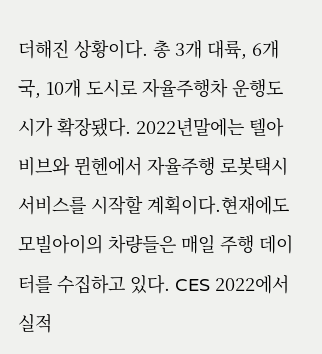더해진 상황이다. 총 3개 대륙, 6개국, 10개 도시로 자율주행차 운행도시가 확장됐다. 2022년말에는 텔아비브와 뮌헨에서 자율주행 로봇택시 서비스를 시작할 계획이다.현재에도 모빌아이의 차량들은 매일 주행 데이터를 수집하고 있다. CES 2022에서 실적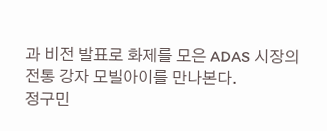과 비전 발표로 화제를 모은 ADAS 시장의 전통 강자 모빌아이를 만나본다.
정구민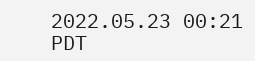2022.05.23 00:21 PDT